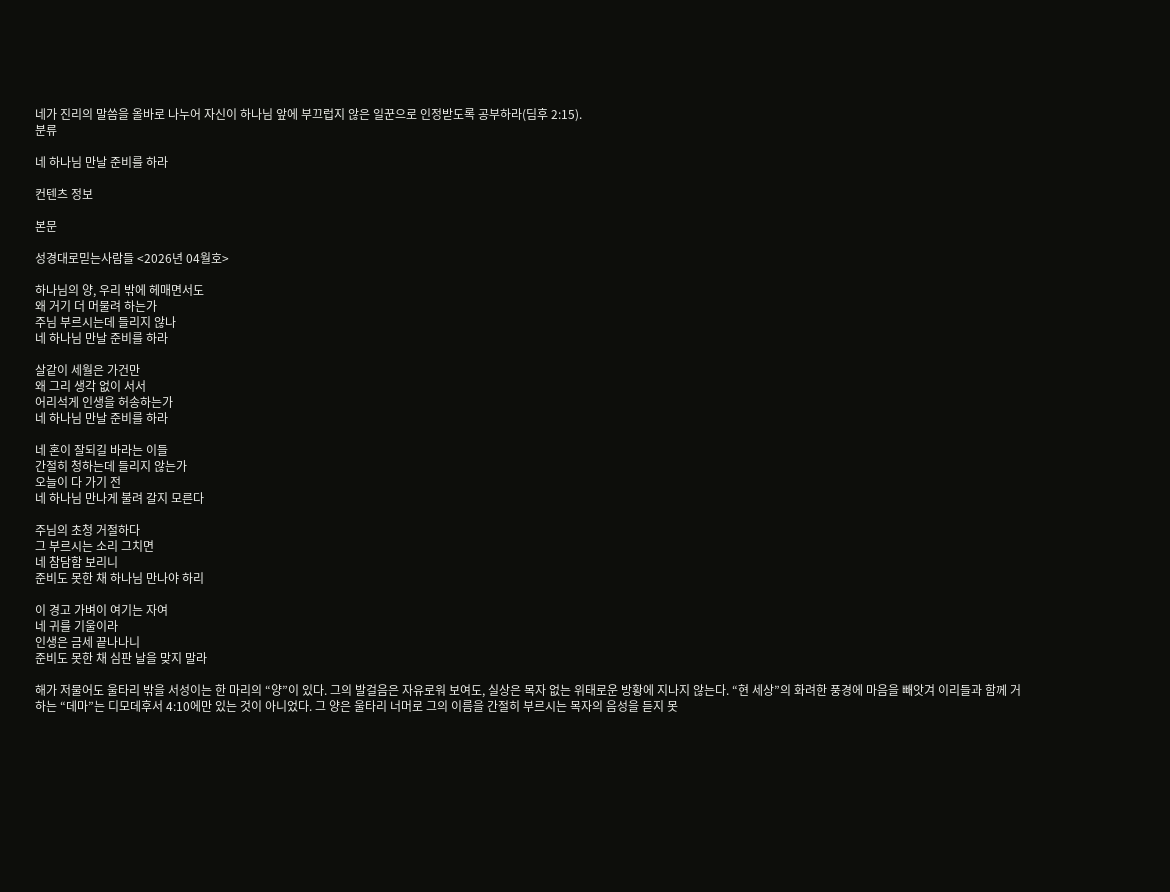네가 진리의 말씀을 올바로 나누어 자신이 하나님 앞에 부끄럽지 않은 일꾼으로 인정받도록 공부하라(딤후 2:15).
분류

네 하나님 만날 준비를 하라

컨텐츠 정보

본문

성경대로믿는사람들 <2026년 04월호>

하나님의 양, 우리 밖에 헤매면서도
왜 거기 더 머물려 하는가
주님 부르시는데 들리지 않나
네 하나님 만날 준비를 하라

살같이 세월은 가건만
왜 그리 생각 없이 서서
어리석게 인생을 허송하는가
네 하나님 만날 준비를 하라

네 혼이 잘되길 바라는 이들
간절히 청하는데 들리지 않는가
오늘이 다 가기 전
네 하나님 만나게 불려 갈지 모른다

주님의 초청 거절하다
그 부르시는 소리 그치면
네 참담함 보리니
준비도 못한 채 하나님 만나야 하리

이 경고 가벼이 여기는 자여
네 귀를 기울이라
인생은 금세 끝나나니
준비도 못한 채 심판 날을 맞지 말라

해가 저물어도 울타리 밖을 서성이는 한 마리의 “양”이 있다. 그의 발걸음은 자유로워 보여도, 실상은 목자 없는 위태로운 방황에 지나지 않는다. “현 세상”의 화려한 풍경에 마음을 빼앗겨 이리들과 함께 거하는 “데마”는 디모데후서 4:10에만 있는 것이 아니었다. 그 양은 울타리 너머로 그의 이름을 간절히 부르시는 목자의 음성을 듣지 못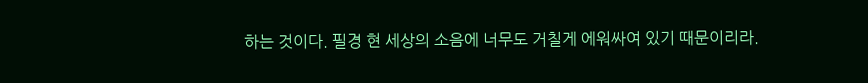하는 것이다. 필경 현 세상의 소음에 너무도 거칠게 에워싸여 있기 때문이리라.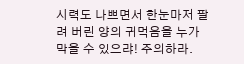시력도 나쁘면서 한눈마저 팔려 버린 양의 귀먹음을 누가 막을 수 있으랴! 주의하라.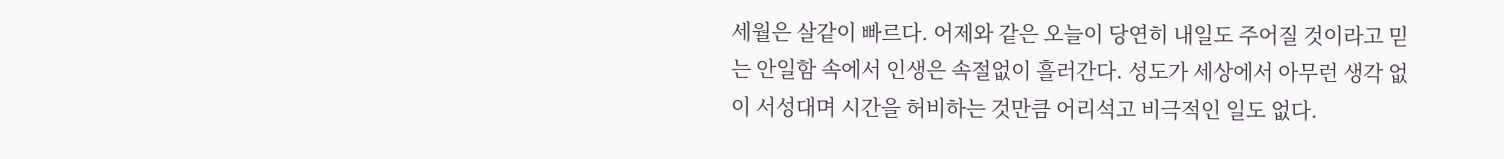세월은 살같이 빠르다. 어제와 같은 오늘이 당연히 내일도 주어질 것이라고 믿는 안일함 속에서 인생은 속절없이 흘러간다. 성도가 세상에서 아무런 생각 없이 서성대며 시간을 허비하는 것만큼 어리석고 비극적인 일도 없다.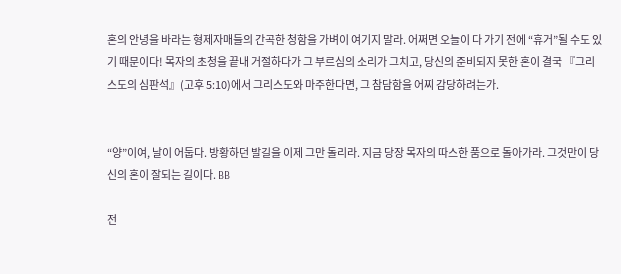혼의 안녕을 바라는 형제자매들의 간곡한 청함을 가벼이 여기지 말라. 어쩌면 오늘이 다 가기 전에 “휴거”될 수도 있기 때문이다! 목자의 초청을 끝내 거절하다가 그 부르심의 소리가 그치고, 당신의 준비되지 못한 혼이 결국 『그리스도의 심판석』(고후 5:10)에서 그리스도와 마주한다면, 그 참담함을 어찌 감당하려는가.


“양”이여, 날이 어둡다. 방황하던 발길을 이제 그만 돌리라. 지금 당장 목자의 따스한 품으로 돌아가라. 그것만이 당신의 혼이 잘되는 길이다. BB

전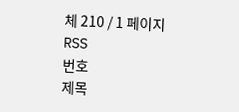체 210 / 1 페이지
RSS
번호
제목